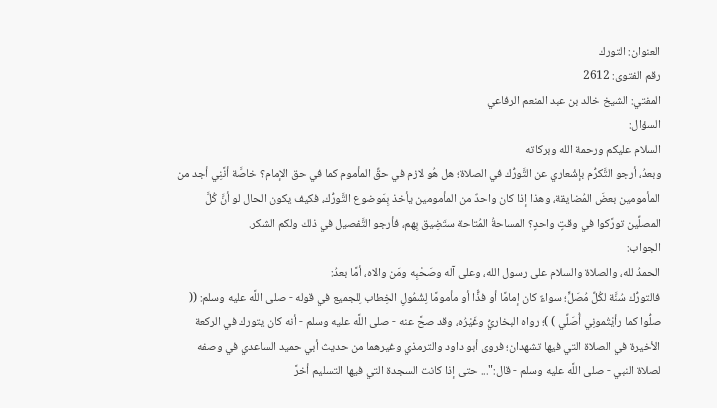العنوان: التورك
رقم الفتوى: 2612
المفتي: الشيخ خالد بن عبد المنعم الرفاعي
السؤال:
السلام عليكم ورحمة الله وبركاته
وبعدُ، أرجو التَّكرُّم بإشْعاري عن التَّورُّك في الصلاة؛ هل هُو لازم في حقِّ المأموم كما في حق الإمام؟ خاصَّة أنَّنِي أجد من المأمومين بعضَ المُضايقة، وهذا إذا كان واحدٌ من المأمومين يأخذ بِمَوضوع التَّورُّك، فكيف يكون الحال لو أنَّ كُلَّ المصلِّين تورَّكوا في وقتٍ واحدٍ؟ المساحةُ المُتاحة ستَضِيق بِهم، فأرجو التَّفصيل في ذلك ولكم الشكر.
الجواب:
الحمدُ لله، والصلاة والسلام على رسول الله، وعلى آله وصَحْبِه ومَن والاه، أمَّا بعدُ:
فالتورُّك سُنَّة لكُلِّ مُصَلٍّ؛ سواءٌ كان إمامًا أو فذًّا أو مأمومًا لِشُمُولِ الخِطاب لِلجميع في قوله - صلى اللَّه عليه وسلم: (( صلُّوا كما رأيْتُمونِي أُصَلِّي ) )؛ رواه البخاريُّ وغَيْرُه، وقد صحَّ عنه - صلى اللَّه عليه وسلم - أنه كان يتورك في الركعة الأخيرة في الصلاة التي فيها تشهدان؛ فروى أبو داود والترمذي وغيرهما من حديث أبي حميد الساعدي في وصفه لصلاة النبي - صلى اللَّه عليه وسلم - قال:"... حتى إذا كانت السجدة التي فيها التسليم أخرَّ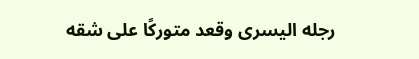رجله اليسرى وقعد متوركًا على شقه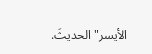الأيسر"الحديثَ.